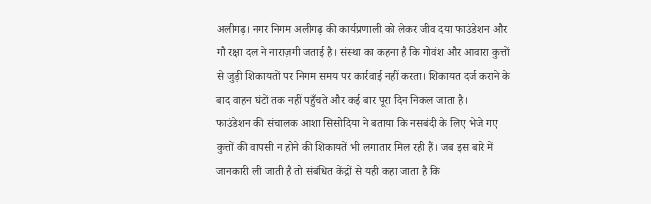अलीगढ़। नगर निगम अलीगढ़ की कार्यप्रणाली को लेकर जीव दया फाउंडेशन और गौ रक्षा दल ने नाराज़गी जताई है। संस्था का कहना है कि गोवंश और आवारा कुत्तों से जुड़ी शिकायतों पर निगम समय पर कार्रवाई नहीं करता। शिकायत दर्ज कराने के बाद वाहन घंटों तक नहीं पहुँचते और कई बार पूरा दिन निकल जाता है।
फाउंडेशन की संचालक आशा सिसोदिया ने बताया कि नसबंदी के लिए भेजे गए कुत्तों की वापसी न होने की शिकायतें भी लगातार मिल रही हैं। जब इस बारे में जानकारी ली जाती है तो संबंधित केंद्रों से यही कहा जाता है कि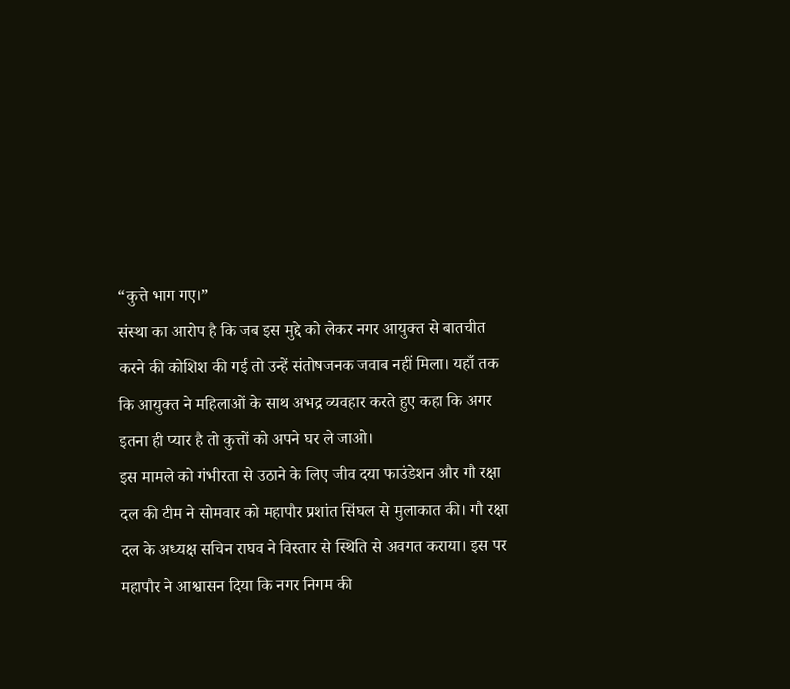“कुत्ते भाग गए।”
संस्था का आरोप है कि जब इस मुद्दे को लेकर नगर आयुक्त से बातचीत करने की कोशिश की गई तो उन्हें संतोषजनक जवाब नहीं मिला। यहाँ तक कि आयुक्त ने महिलाओं के साथ अभद्र व्यवहार करते हुए कहा कि अगर इतना ही प्यार है तो कुत्तों को अपने घर ले जाओ।
इस मामले को गंभीरता से उठाने के लिए जीव दया फाउंडेशन और गौ रक्षा दल की टीम ने सोमवार को महापौर प्रशांत सिंघल से मुलाकात की। गौ रक्षा दल के अध्यक्ष सचिन राघव ने विस्तार से स्थिति से अवगत कराया। इस पर महापौर ने आश्वासन दिया कि नगर निगम की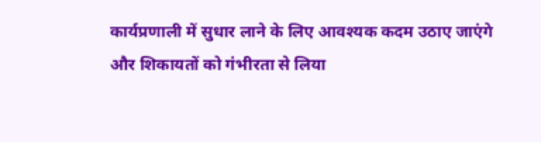कार्यप्रणाली में सुधार लाने के लिए आवश्यक कदम उठाए जाएंगे और शिकायतों को गंभीरता से लिया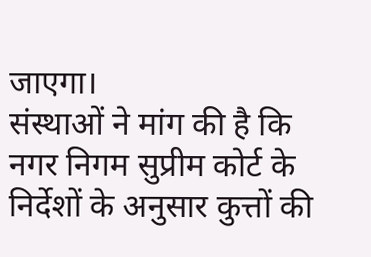जाएगा।
संस्थाओं ने मांग की है कि नगर निगम सुप्रीम कोर्ट के निर्देशों के अनुसार कुत्तों की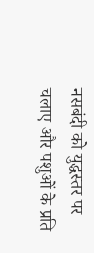नसबंदी को युद्धस्तर पर चलाए और पशुओं के प्रति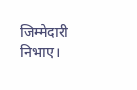जिम्मेदारी निभाए।